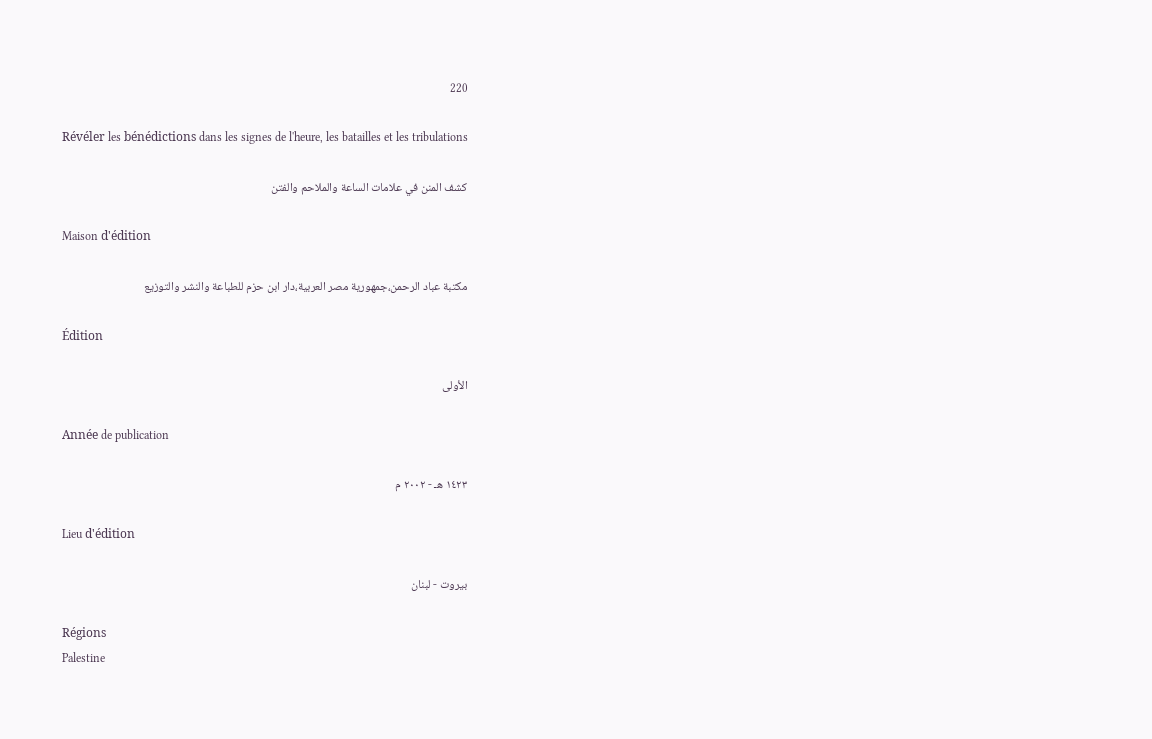220

Révéler les bénédictions dans les signes de l'heure, les batailles et les tribulations

كشف المنن في علامات الساعة والملاحم والفتن

Maison d'édition

مكتبة عباد الرحمن،جمهورية مصر العربية،دار ابن حزم للطباعة والنشر والتوزيع

Édition

الأولى

Année de publication

١٤٢٣ هـ - ٢٠٠٢ م

Lieu d'édition

بيروت - لبنان

Régions
Palestine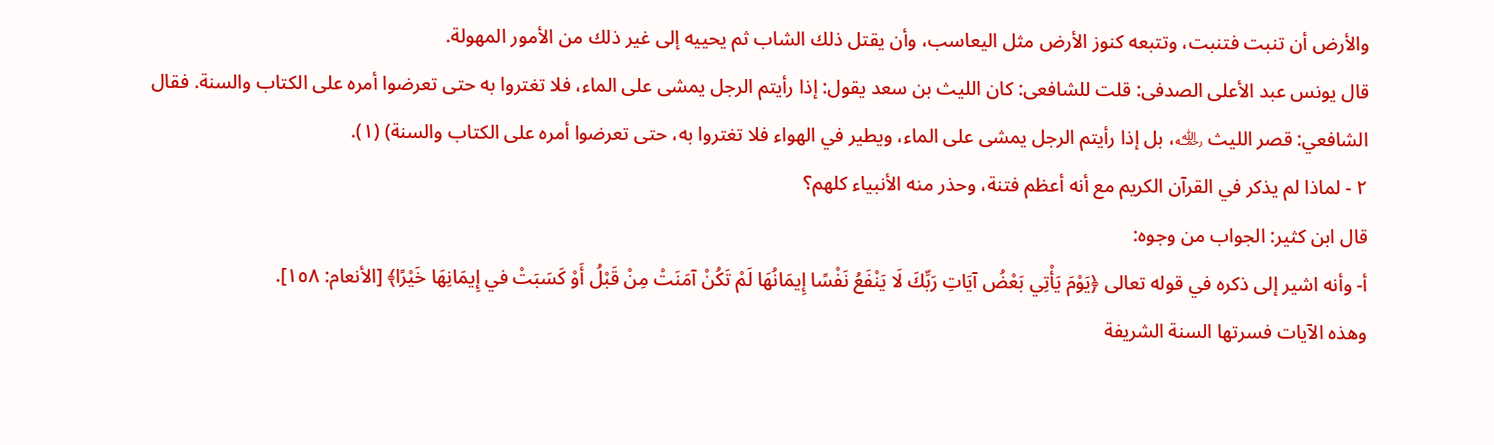والأرض أن تنبت فتنبت، وتتبعه كنوز الأرض مثل اليعاسب، وأن يقتل ذلك الشاب ثم يحييه إلى غير ذلك من الأمور المهولة.
قال يونس عبد الأعلى الصدفى: قلت للشافعى: كان الليث بن سعد يقول: إذا رأيتم الرجل يمشى على الماء، فلا تغتروا به حتى تعرضوا أمره على الكتاب والسنة. فقال الشافعي: قصر الليث ﵀، بل إذا رأيتم الرجل يمشى على الماء، ويطير في الهواء فلا تغتروا به، حتى تعرضوا أمره على الكتاب والسنة) (١).
٢ - لماذا لم يذكر في القرآن الكريم مع أنه أعظم فتنة، وحذر منه الأنبياء كلهم؟
قال ابن كثير: الجواب من وجوه:
أ- وأنه اشير إلى ذكره في قوله تعالى ﴿يَوْمَ يَأْتِي بَعْضُ آيَاتِ رَبِّكَ لَا يَنْفَعُ نَفْسًا إِيمَانُهَا لَمْ تَكُنْ آمَنَتْ مِنْ قَبْلُ أَوْ كَسَبَتْ في إِيمَانِهَا خَيْرًا﴾ [الأنعام: ١٥٨].
وهذه الآيات فسرتها السنة الشريفة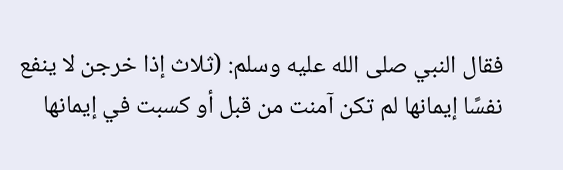فقال النبي صلى الله عليه وسلم: (ثلاث إذا خرجن لا ينفع نفسًا إيمانها لم تكن آمنت من قبل أو كسبت في إيمانها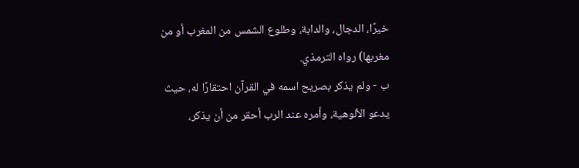خيرًا، الدجال، والدابة، وطلوع الشمس من المغرب أو من مغربها) رواه الترمذي.
ب - ولم يذكر بصريح اسمه في القرآن احتقارًا له، حيث يدعو الألوهية، وأمره عند الرب أحقر من أن يذكر،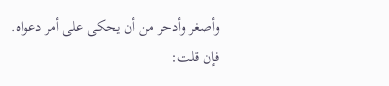وأصغر وأدحر من أن يحكى على أمر دعواه.
فإن قلت: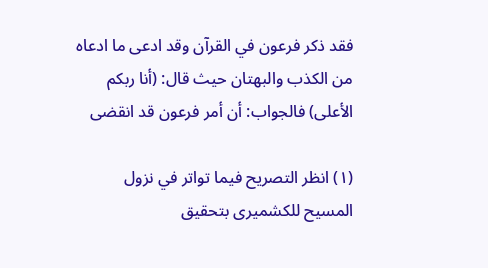فقد ذكر فرعون في القرآن وقد ادعى ما ادعاه من الكذب والبهتان حيث قال: (أنا ربكم الأعلى) فالجواب: أن أمر فرعون قد انقضى

(١) انظر التصريح فيما تواتر في نزول المسيح للكشميرى بتحقيق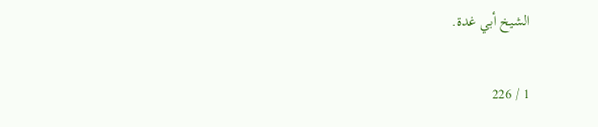الشيخ أبي غدة.

1 / 226